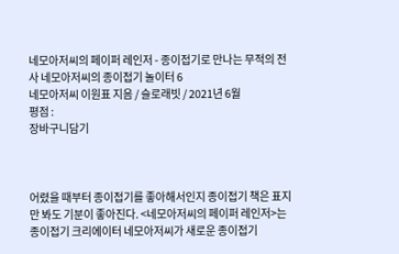네모아저씨의 페이퍼 레인저 - 종이접기로 만나는 무적의 전사 네모아저씨의 종이접기 놀이터 6
네모아저씨 이원표 지음 / 슬로래빗 / 2021년 6월
평점 :
장바구니담기



어렸을 때부터 종이접기를 좋아해서인지 종이접기 책은 표지만 봐도 기분이 좋아진다. <네모아저씨의 페이퍼 레인저>는 종이접기 크리에이터 네모아저씨가 새로운 종이접기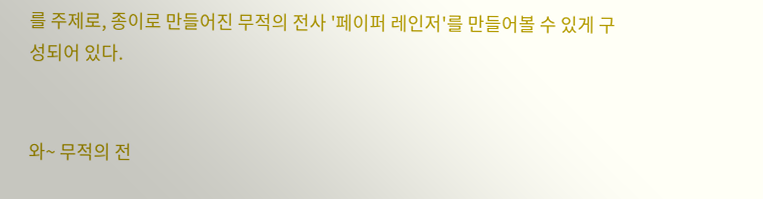를 주제로, 종이로 만들어진 무적의 전사 '페이퍼 레인저'를 만들어볼 수 있게 구성되어 있다.


와~ 무적의 전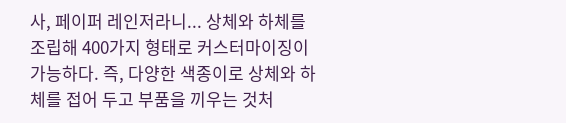사, 페이퍼 레인저라니... 상체와 하체를 조립해 400가지 형태로 커스터마이징이 가능하다. 즉, 다양한 색종이로 상체와 하체를 접어 두고 부품을 끼우는 것처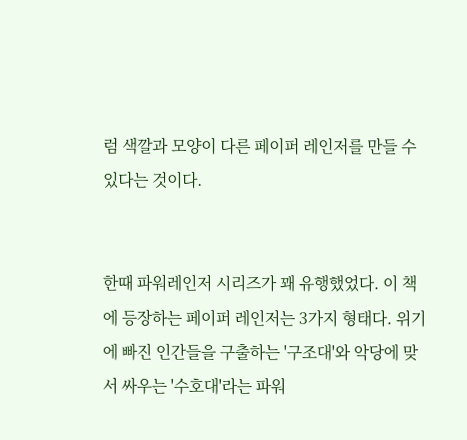럼 색깔과 모양이 다른 페이퍼 레인저를 만들 수 있다는 것이다.


한때 파워레인저 시리즈가 꽤 유행했었다. 이 책에 등장하는 페이퍼 레인저는 3가지 형태다. 위기에 빠진 인간들을 구출하는 '구조대'와 악당에 맞서 싸우는 '수호대'라는 파워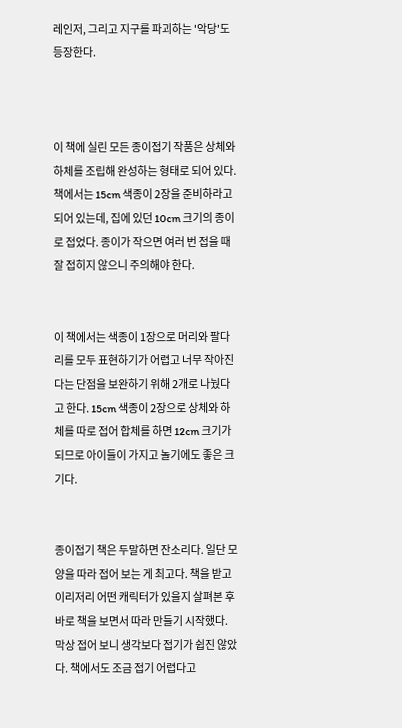레인저, 그리고 지구를 파괴하는 '악당'도 등장한다.



이 책에 실린 모든 종이접기 작품은 상체와 하체를 조립해 완성하는 형태로 되어 있다. 책에서는 15cm 색종이 2장을 준비하라고 되어 있는데, 집에 있던 10cm 크기의 종이로 접었다. 종이가 작으면 여러 번 접을 때 잘 접히지 않으니 주의해야 한다.


이 책에서는 색종이 1장으로 머리와 팔다리를 모두 표현하기가 어렵고 너무 작아진다는 단점을 보완하기 위해 2개로 나눴다고 한다. 15cm 색종이 2장으로 상체와 하체를 따로 접어 합체를 하면 12cm 크기가 되므로 아이들이 가지고 놀기에도 좋은 크기다.


종이접기 책은 두말하면 잔소리다. 일단 모양을 따라 접어 보는 게 최고다. 책을 받고 이리저리 어떤 캐릭터가 있을지 살펴본 후 바로 책을 보면서 따라 만들기 시작했다. 막상 접어 보니 생각보다 접기가 쉽진 않았다. 책에서도 조금 접기 어렵다고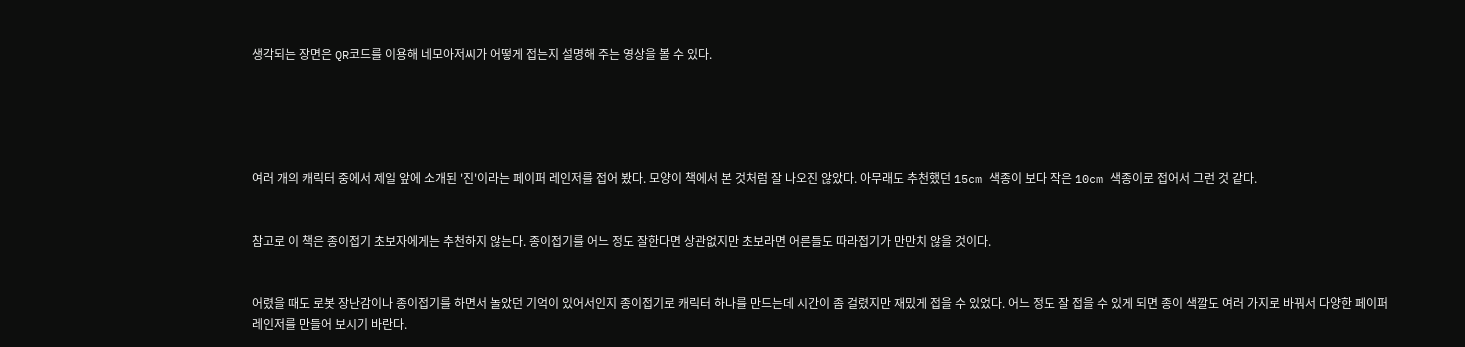생각되는 장면은 QR코드를 이용해 네모아저씨가 어떻게 접는지 설명해 주는 영상을 볼 수 있다.





여러 개의 캐릭터 중에서 제일 앞에 소개된 '진'이라는 페이퍼 레인저를 접어 봤다. 모양이 책에서 본 것처럼 잘 나오진 않았다. 아무래도 추천했던 15cm 색종이 보다 작은 10cm 색종이로 접어서 그런 것 같다.


참고로 이 책은 종이접기 초보자에게는 추천하지 않는다. 종이접기를 어느 정도 잘한다면 상관없지만 초보라면 어른들도 따라접기가 만만치 않을 것이다.


어렸을 때도 로봇 장난감이나 종이접기를 하면서 놀았던 기억이 있어서인지 종이접기로 캐릭터 하나를 만드는데 시간이 좀 걸렸지만 재밌게 접을 수 있었다. 어느 정도 잘 접을 수 있게 되면 종이 색깔도 여러 가지로 바꿔서 다양한 페이퍼 레인저를 만들어 보시기 바란다.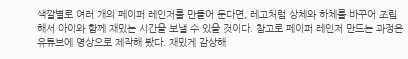색깔별로 여러 개의 페이퍼 레인저를 만들어 둔다면, 레고처럼 상체와 하체를 바꾸어 조립해서 아이와 함께 재밌는 시간을 보낼 수 있을 것이다. 참고로 페이퍼 레인저 만드는 과정은 유튜브에 영상으로 제작해 봤다. 재밌게 감상해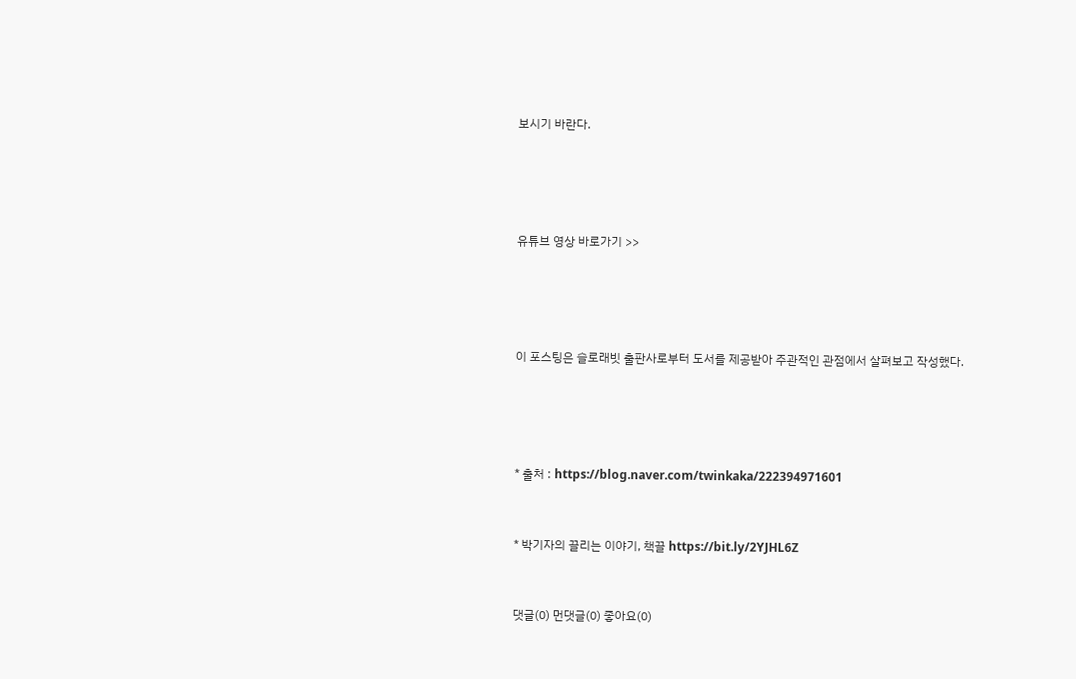보시기 바란다.




유튜브 영상 바로가기 >>




이 포스팅은 슬로래빗 출판사로부터 도서를 제공받아 주관적인 관점에서 살펴보고 작성했다.




* 출처 : https://blog.naver.com/twinkaka/222394971601


* 박기자의 끌리는 이야기, 책끌 https://bit.ly/2YJHL6Z


댓글(0) 먼댓글(0) 좋아요(0)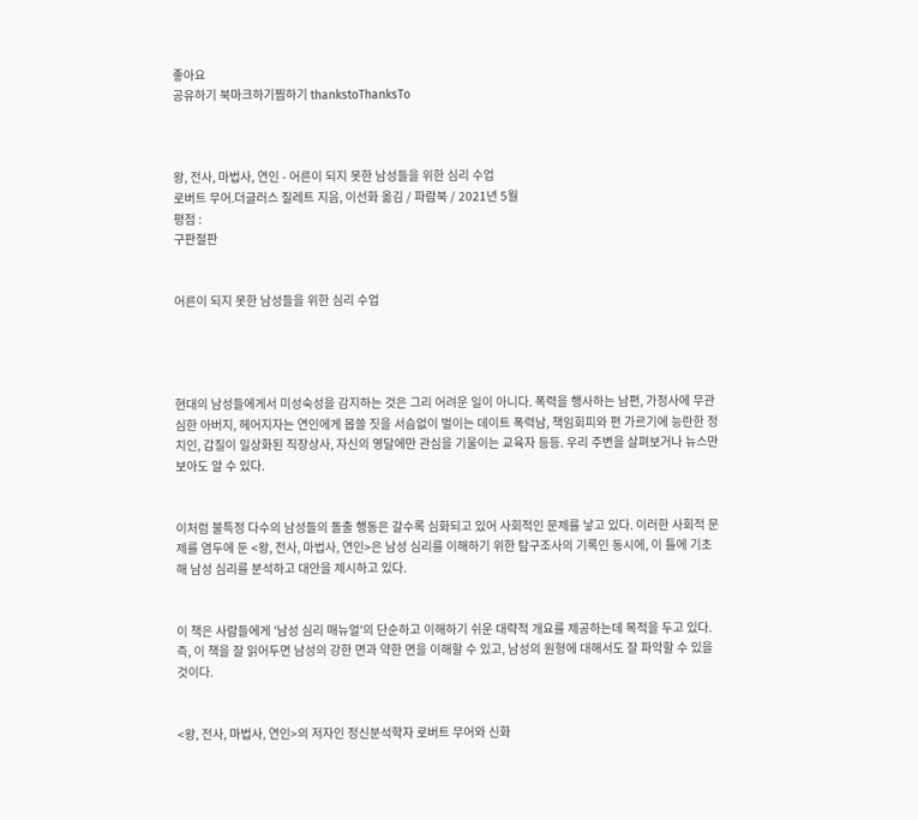좋아요
공유하기 북마크하기찜하기 thankstoThanksTo



왕, 전사, 마법사, 연인 - 어른이 되지 못한 남성들을 위한 심리 수업
로버트 무어.더글러스 질레트 지음, 이선화 옮김 / 파람북 / 2021년 5월
평점 :
구판절판


어른이 되지 못한 남성들을 위한 심리 수업




현대의 남성들에게서 미성숙성을 감지하는 것은 그리 어려운 일이 아니다. 폭력을 행사하는 남편, 가정사에 무관심한 아버지, 헤어지자는 연인에게 몹쓸 짓을 서슴없이 벌이는 데이트 폭력남, 책임회피와 편 가르기에 능란한 정치인, 갑질이 일상화된 직장상사, 자신의 영달에만 관심을 기울이는 교육자 등등. 우리 주변을 살펴보거나 뉴스만 보아도 알 수 있다.


이처럼 불특정 다수의 남성들의 돌출 행동은 갈수록 심화되고 있어 사회적인 문제를 낳고 있다. 이러한 사회적 문제를 염두에 둔 <왕, 전사, 마법사, 연인>은 남성 심리를 이해하기 위한 탐구조사의 기록인 동시에, 이 틀에 기초해 남성 심리를 분석하고 대안을 제시하고 있다.


이 책은 사람들에게 '남성 심리 매뉴얼'의 단순하고 이해하기 쉬운 대략적 개요를 제공하는데 목적을 두고 있다. 즉, 이 책을 잘 읽어두면 남성의 강한 면과 약한 면을 이해할 수 있고, 남성의 원형에 대해서도 잘 파악할 수 있을 것이다.


<왕, 전사, 마법사, 연인>의 저자인 정신분석학자 로버트 무어와 신화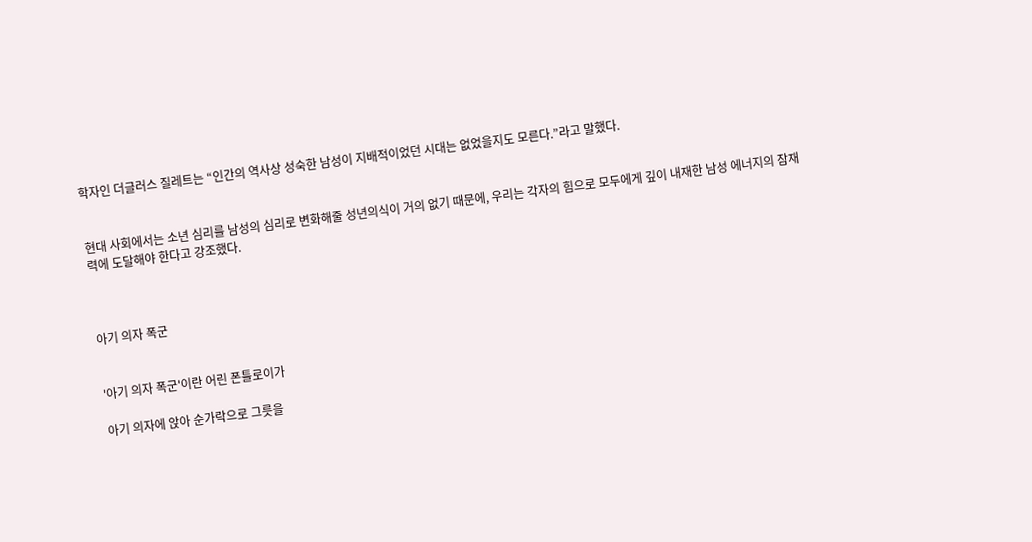학자인 더글러스 질레트는 “인간의 역사상 성숙한 남성이 지배적이었던 시대는 없었을지도 모른다.”라고 말했다.


현대 사회에서는 소년 심리를 남성의 심리로 변화해줄 성년의식이 거의 없기 때문에, 우리는 각자의 힘으로 모두에게 깊이 내재한 남성 에너지의 잠재력에 도달해야 한다고 강조했다.



아기 의자 폭군


'아기 의자 폭군'이란 어린 폰틀로이가

아기 의자에 앉아 순가락으로 그릇을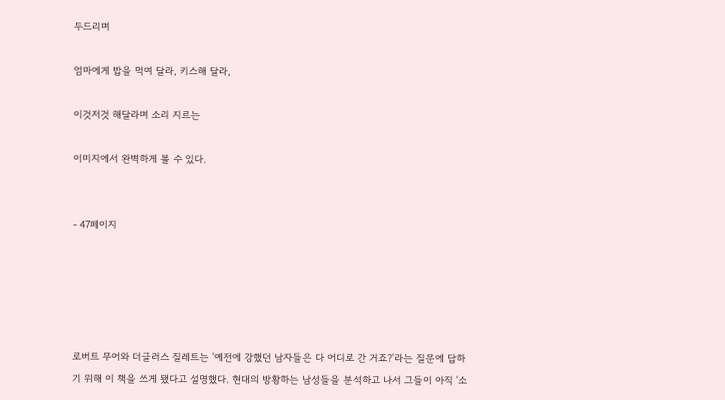두드리며

엄마에게 밥을 먹여 달라, 키스해 달라,

이것저것 해달라며 소리 지르는

이미지에서 완벽하게 볼 수 있다.


- 47페이지





로버트 무어와 더글러스 질레트는 '예전에 강했던 남자들은 다 어디로 간 거죠?'라는 질문에 답하기 위해 이 책을 쓰게 됐다고 설명했다. 현대의 방황하는 남성들을 분석하고 나서 그들이 아직 '소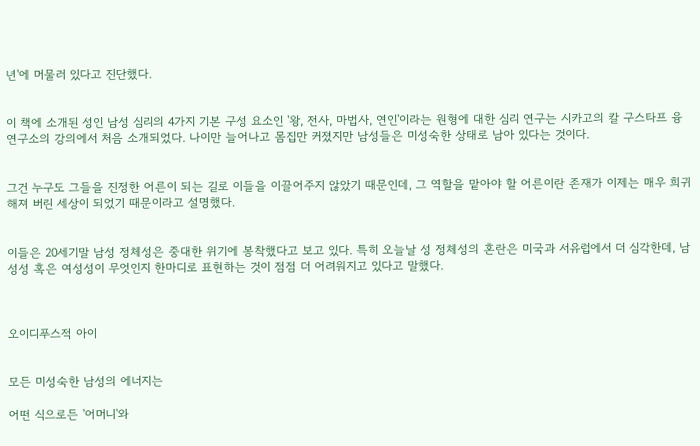년'에 머물러 있다고 진단했다.


이 책에 소개된 성인 남성 심리의 4가지 기본 구성 요소인 '왕, 전사, 마법사, 연인'이라는 원형에 대한 심리 연구는 시카고의 칼 구스타프 융 연구소의 강의에서 처음 소개되었다. 나이만 늘어나고 몸집만 커졌지만 남성들은 미성숙한 상태로 남아 있다는 것이다.


그건 누구도 그들을 진정한 어른이 되는 길로 이들을 이끌어주지 않았기 때문인데, 그 역할을 맡아야 할 어른이란 존재가 이제는 매우 희귀해져 버린 세상이 되었기 때문이라고 설명했다.


이들은 20세기말 남성 정체성은 중대한 위기에 봉착했다고 보고 있다. 특히 오늘날 성 정체성의 혼란은 미국과 서유럽에서 더 심각한데, 남성성 혹은 여성성이 무엇인지 한마디로 표현하는 것이 점점 더 어려워지고 있다고 말했다.



오이디푸스적 아이


모든 미성숙한 남성의 에너지는

어떤 식으로든 '어머니'와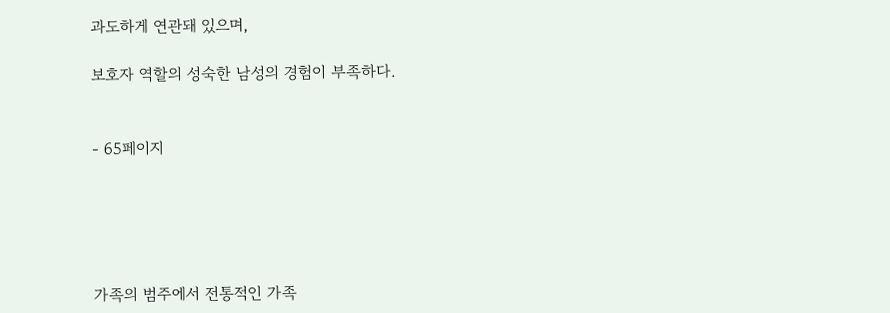과도하게 연관돼 있으며,

보호자 역할의 성숙한 남성의 경험이 부족하다.


- 65페이지





가족의 범주에서 전통적인 가족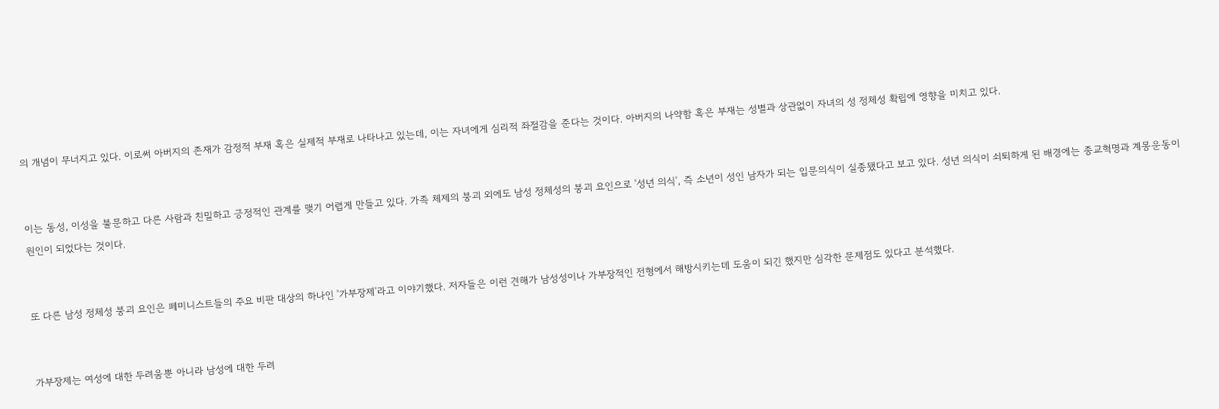의 개념이 무너지고 있다. 이로써 아버지의 존재가 감정적 부재 혹은 실제적 부재로 나타나고 있는데, 이는 자녀에게 심리적 좌절감을 준다는 것이다. 아버지의 나약함 혹은 부재는 성별과 상관없이 자녀의 성 정체성 확립에 영향을 미치고 있다.


이는 동성, 이성을 불문하고 다른 사람과 친밀하고 긍정적인 관계를 맺기 어렵게 만들고 있다. 가족 체제의 붕괴 외에도 남성 정체성의 붕괴 요인으로 '성년 의식', 즉 소년이 성인 남자가 되는 입문의식이 실종됐다고 보고 있다. 성년 의식이 쇠퇴하게 된 배경에는 종교혁명과 계몽운동이 원인이 되었다는 것이다.


또 다른 남성 정체성 붕괴 요인은 페미니스트들의 주요 비판 대상의 하나인 '가부장제'라고 이야기했다. 저자들은 이런 견해가 남성성이나 가부장적인 전형에서 해방시키는데 도움이 되긴 했지만 심각한 문제점도 있다고 분석했다.


가부장제는 여성에 대한 두려움뿐 아니라 남성에 대한 두려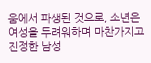움에서 파생된 것으로, 소년은 여성을 두려워하며 마찬가지고 진정한 남성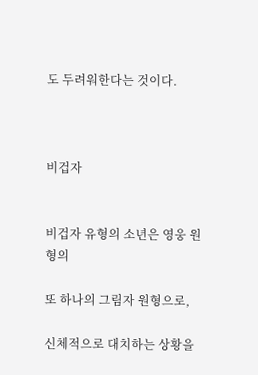도 두려워한다는 것이다.



비겁자


비겁자 유형의 소년은 영웅 원형의

또 하나의 그림자 원형으로,

신체적으로 대치하는 상황을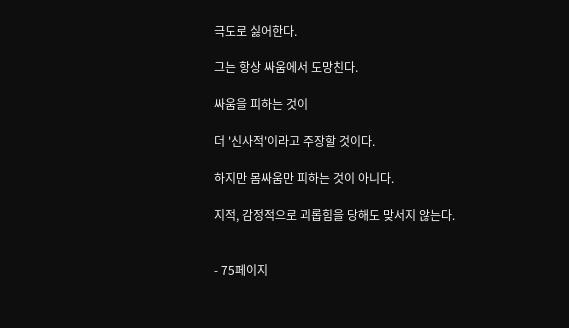극도로 싫어한다.

그는 항상 싸움에서 도망친다.

싸움을 피하는 것이

더 '신사적'이라고 주장할 것이다.

하지만 몸싸움만 피하는 것이 아니다.

지적, 감정적으로 괴롭힘을 당해도 맞서지 않는다.


- 75페이지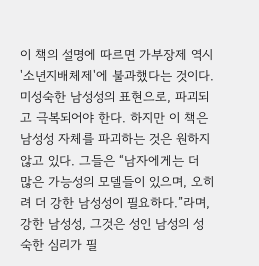이 책의 설명에 따르면 가부장제 역시 '소년지배체제'에 불과했다는 것이다. 미성숙한 남성성의 표현으로, 파괴되고 극복되어야 한다. 하지만 이 책은 남성성 자체를 파괴하는 것은 원하지 않고 있다. 그들은 “남자에게는 더 많은 가능성의 모델들이 있으며, 오히려 더 강한 남성성이 필요하다.”라며, 강한 남성성, 그것은 성인 남성의 성숙한 심리가 필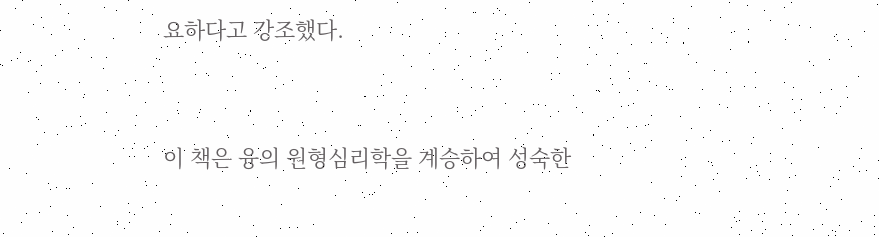요하다고 강조했다.


이 책은 융의 원형심리학을 계승하여 성숙한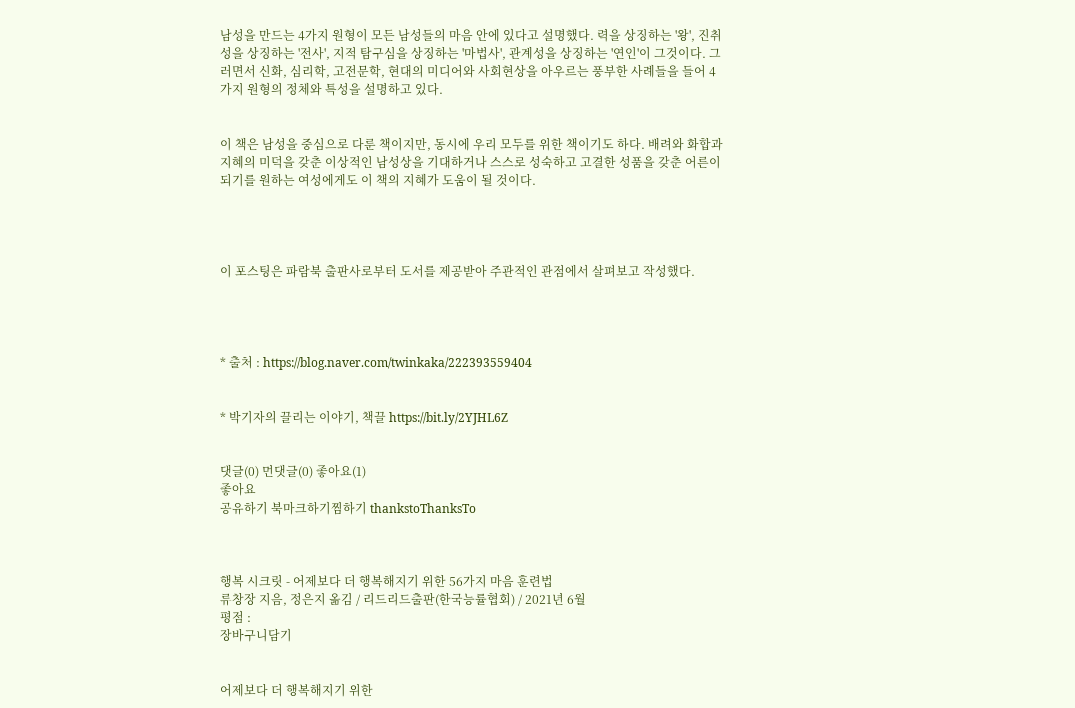남성을 만드는 4가지 원형이 모든 남성들의 마음 안에 있다고 설명했다. 력을 상징하는 '왕', 진취성을 상징하는 '전사', 지적 탐구심을 상징하는 '마법사', 관계성을 상징하는 '연인'이 그것이다. 그러면서 신화, 심리학, 고전문학, 현대의 미디어와 사회현상을 아우르는 풍부한 사례들을 들어 4가지 원형의 정체와 특성을 설명하고 있다.


이 책은 남성을 중심으로 다룬 책이지만, 동시에 우리 모두를 위한 책이기도 하다. 배려와 화합과 지혜의 미덕을 갖춘 이상적인 남성상을 기대하거나 스스로 성숙하고 고결한 성품을 갖춘 어른이 되기를 원하는 여성에게도 이 책의 지혜가 도움이 될 것이다.




이 포스팅은 파람북 출판사로부터 도서를 제공받아 주관적인 관점에서 살펴보고 작성했다.




* 출처 : https://blog.naver.com/twinkaka/222393559404


* 박기자의 끌리는 이야기, 책끌 https://bit.ly/2YJHL6Z


댓글(0) 먼댓글(0) 좋아요(1)
좋아요
공유하기 북마크하기찜하기 thankstoThanksTo



행복 시크릿 - 어제보다 더 행복해지기 위한 56가지 마음 훈련법
류창장 지음, 정은지 옮김 / 리드리드출판(한국능률협회) / 2021년 6월
평점 :
장바구니담기


어제보다 더 행복해지기 위한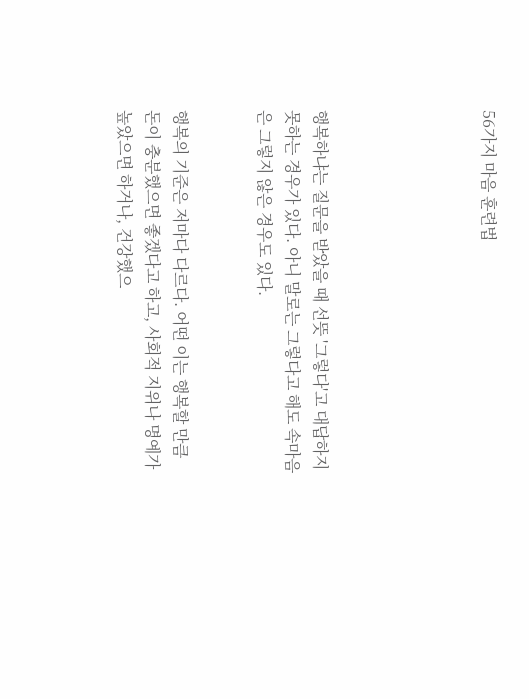56가지 마음 훈련법





행복하냐는 질문을 받았을 때 선뜻 '그렇다'고 대답하지 못하는 경우가 있다. 아니 말로는 그렇다고 해도 속마음은 그렇지 않은 경우도 있다.


행복의 기준은 저마다 다르다. 어떤 이는 행복할 만큼 돈이 충분했으면 좋겠다고 하고, 사회적 지위나 명예가 높았으면 하거나, 건강했으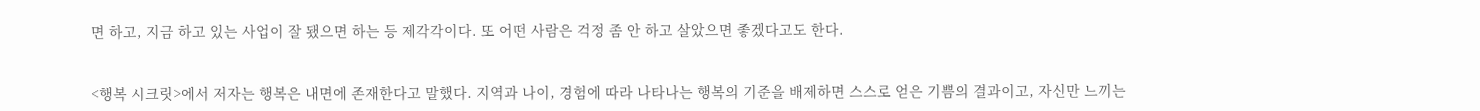면 하고, 지금 하고 있는 사업이 잘 됐으면 하는 등 제각각이다. 또 어떤 사람은 걱정 좀 안 하고 살았으면 좋겠다고도 한다.


<행복 시크릿>에서 저자는 행복은 내면에 존재한다고 말했다. 지역과 나이, 경험에 따라 나타나는 행복의 기준을 배제하면 스스로 얻은 기쁨의 결과이고, 자신만 느끼는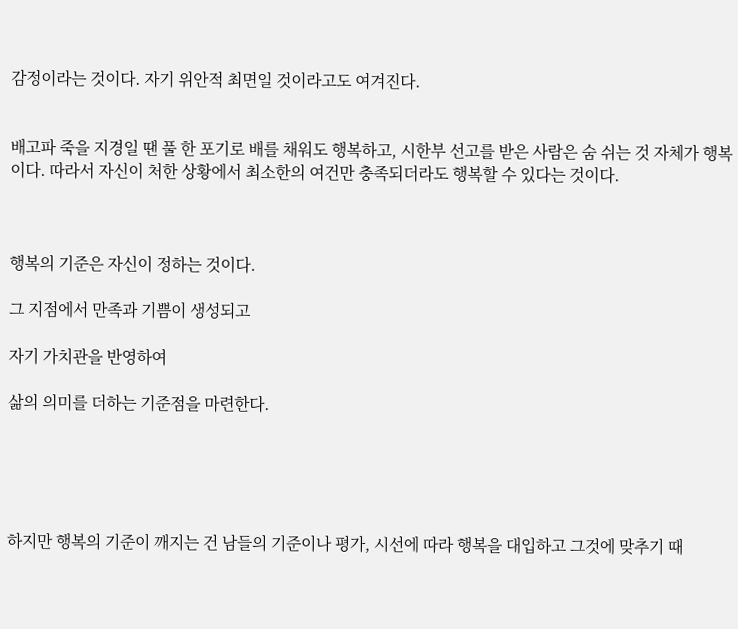감정이라는 것이다. 자기 위안적 최면일 것이라고도 여겨진다.


배고파 죽을 지경일 땐 풀 한 포기로 배를 채워도 행복하고, 시한부 선고를 받은 사람은 숨 쉬는 것 자체가 행복이다. 따라서 자신이 처한 상황에서 최소한의 여건만 충족되더라도 행복할 수 있다는 것이다.



행복의 기준은 자신이 정하는 것이다.

그 지점에서 만족과 기쁨이 생성되고

자기 가치관을 반영하여

삶의 의미를 더하는 기준점을 마련한다.





하지만 행복의 기준이 깨지는 건 남들의 기준이나 평가, 시선에 따라 행복을 대입하고 그것에 맞추기 때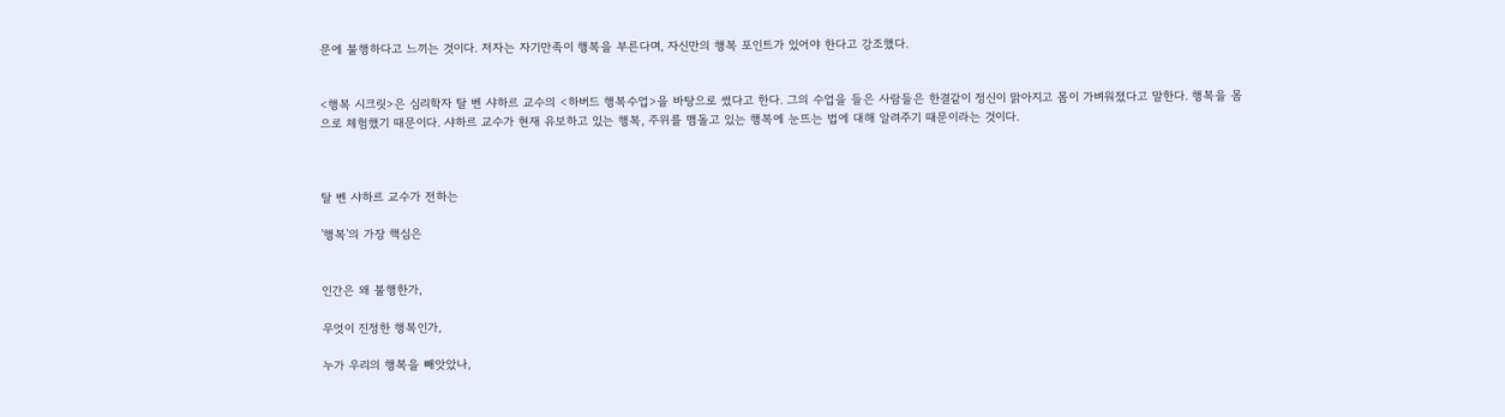문에 불행하다고 느끼는 것이다. 저자는 자기만족이 행복을 부른다며, 자신만의 행복 포인트가 있어야 한다고 강조했다.


<행복 시크릿>은 심리학자 탈 벤 샤하르 교수의 <하버드 행복수업>을 바탕으로 썼다고 한다. 그의 수업을 들은 사람들은 한결같이 정신이 맑아지고 몸이 가벼워졌다고 말한다. 행복을 몸으로 체험했기 때문이다. 샤하르 교수가 현재 유보하고 있는 행복, 주위를 맴돌고 있는 행복에 눈뜨는 법에 대해 알려주기 때문이라는 것이다.



탈 벤 샤하르 교수가 전하는

'행복'의 가장 핵심은


인간은 왜 불행한가,

무엇이 진정한 행복인가,

누가 우리의 행복을 빼앗았나,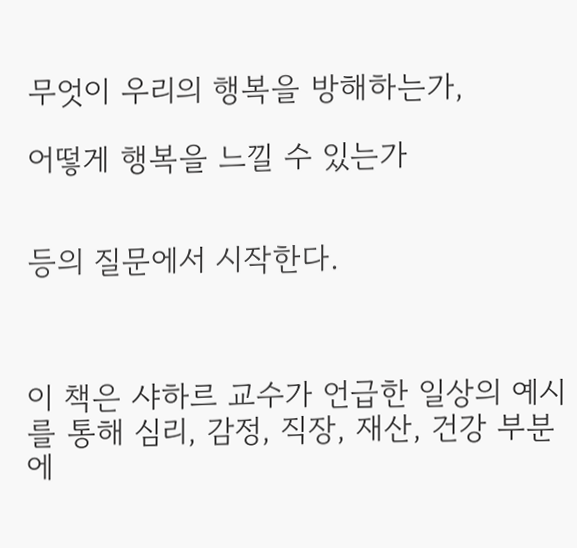무엇이 우리의 행복을 방해하는가,

어떻게 행복을 느낄 수 있는가


등의 질문에서 시작한다.



이 책은 샤하르 교수가 언급한 일상의 예시를 통해 심리, 감정, 직장, 재산, 건강 부분에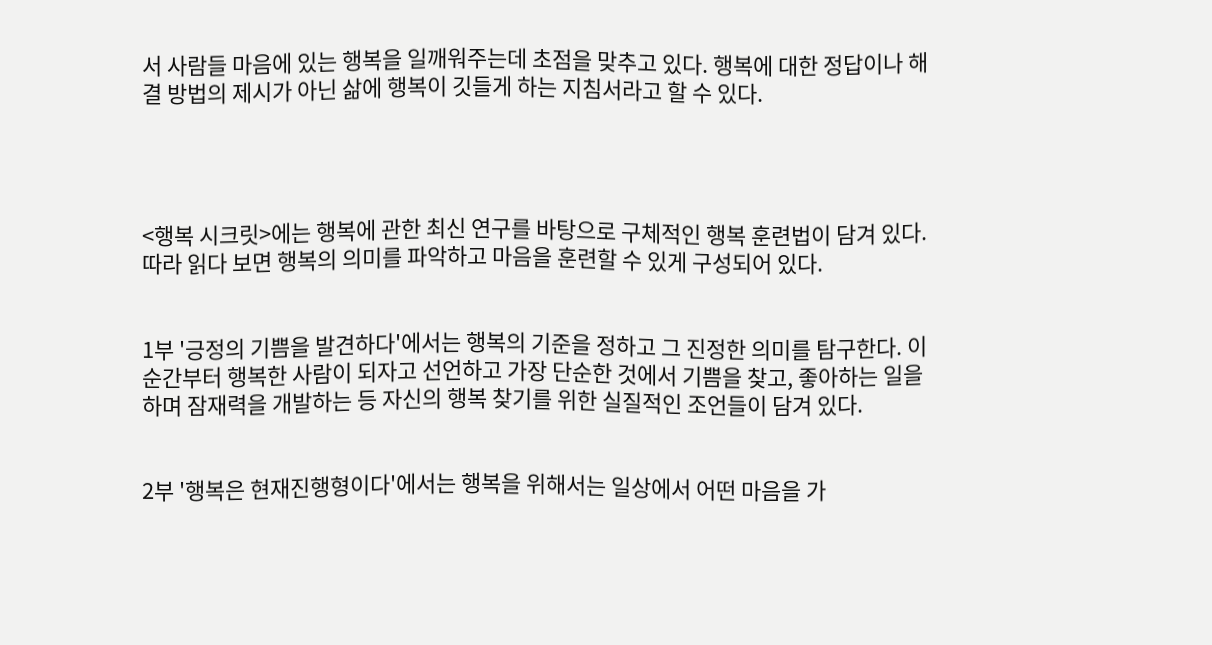서 사람들 마음에 있는 행복을 일깨워주는데 초점을 맞추고 있다. 행복에 대한 정답이나 해결 방법의 제시가 아닌 삶에 행복이 깃들게 하는 지침서라고 할 수 있다.




<행복 시크릿>에는 행복에 관한 최신 연구를 바탕으로 구체적인 행복 훈련법이 담겨 있다. 따라 읽다 보면 행복의 의미를 파악하고 마음을 훈련할 수 있게 구성되어 있다.


1부 '긍정의 기쁨을 발견하다'에서는 행복의 기준을 정하고 그 진정한 의미를 탐구한다. 이 순간부터 행복한 사람이 되자고 선언하고 가장 단순한 것에서 기쁨을 찾고, 좋아하는 일을 하며 잠재력을 개발하는 등 자신의 행복 찾기를 위한 실질적인 조언들이 담겨 있다.


2부 '행복은 현재진행형이다'에서는 행복을 위해서는 일상에서 어떤 마음을 가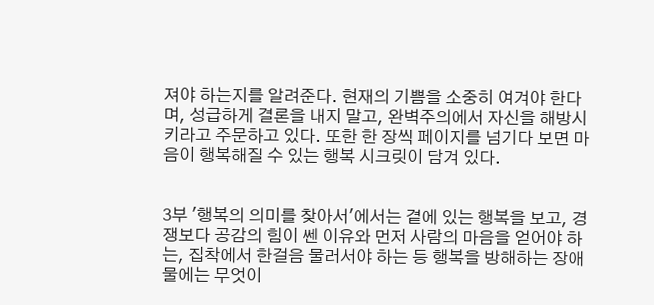져야 하는지를 알려준다. 현재의 기쁨을 소중히 여겨야 한다며, 성급하게 결론을 내지 말고, 완벽주의에서 자신을 해방시키라고 주문하고 있다. 또한 한 장씩 페이지를 넘기다 보면 마음이 행복해질 수 있는 행복 시크릿이 담겨 있다.


3부 '행복의 의미를 찾아서'에서는 곁에 있는 행복을 보고, 경쟁보다 공감의 힘이 쎈 이유와 먼저 사람의 마음을 얻어야 하는, 집착에서 한걸음 물러서야 하는 등 행복을 방해하는 장애물에는 무엇이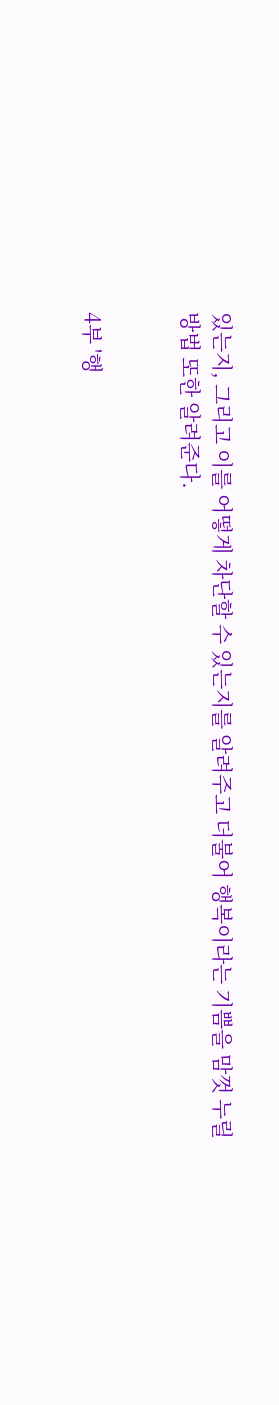있는지, 그리고 이를 어떻게 차단할 수 있는지를 알려주고 더불어 행복이라는 기쁨을 맘껏 누릴 방법 또한 알려준다.


4부 '행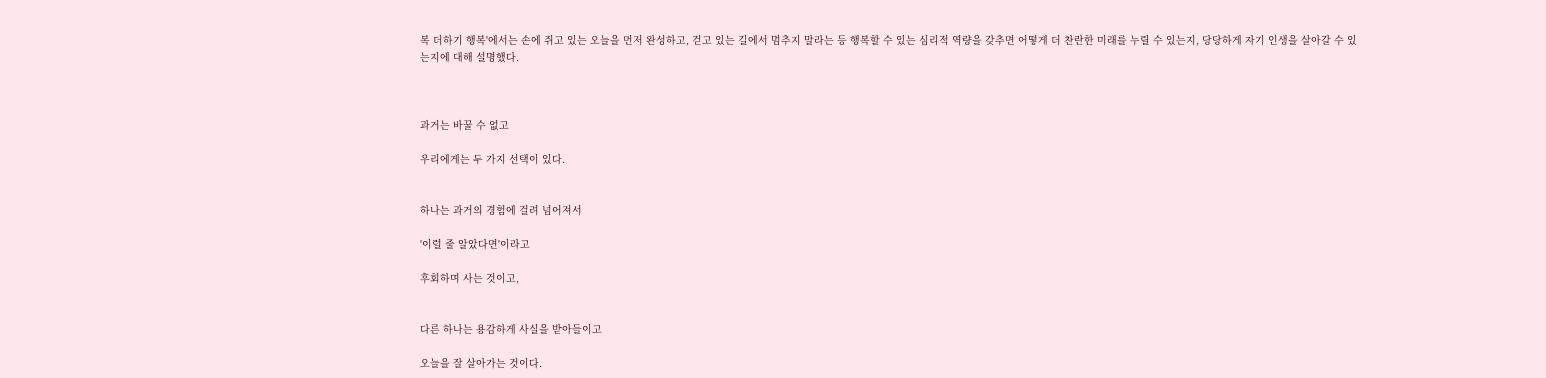복 더하기 행복'에서는 손에 쥐고 있는 오늘을 먼저 완성하고, 걷고 있는 길에서 멈추지 말라는 등 행복할 수 있는 심리적 역량을 갖추면 어떻게 더 찬란한 미래를 누릴 수 있는지, 당당하게 자기 인생을 살아갈 수 있는지에 대해 설명했다.



과거는 바꿀 수 없고

우리에게는 두 가지 선택이 있다.


하나는 과거의 경험에 걸려 넘어져서

'이럴 줄 알았다면'이라고

후회하며 사는 것이고,


다른 하나는 용감하게 사실을 받아들이고

오늘을 잘 살아가는 것이다.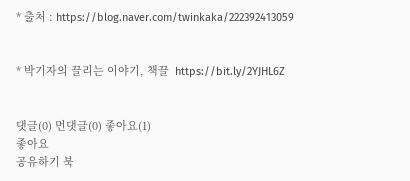* 출처 : https://blog.naver.com/twinkaka/222392413059


* 박기자의 끌리는 이야기, 책끌  https://bit.ly/2YJHL6Z


댓글(0) 먼댓글(0) 좋아요(1)
좋아요
공유하기 북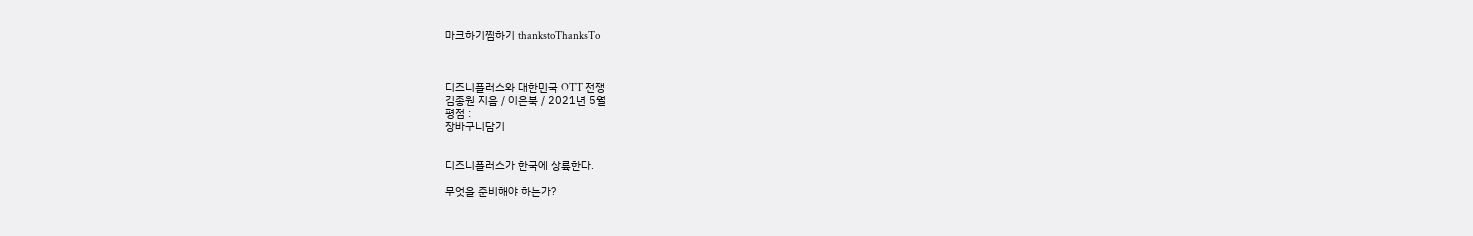마크하기찜하기 thankstoThanksTo



디즈니플러스와 대한민국 OTT 전쟁
김종원 지음 / 이은북 / 2021년 5월
평점 :
장바구니담기


디즈니플러스가 한국에 상륙한다.

무엇을 준비해야 하는가?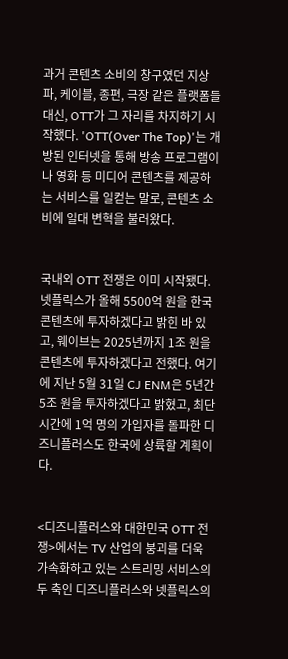과거 콘텐츠 소비의 창구였던 지상파, 케이블, 종편, 극장 같은 플랫폼들 대신, OTT가 그 자리를 차지하기 시작했다. 'OTT(Over The Top)'는 개방된 인터넷을 통해 방송 프로그램이나 영화 등 미디어 콘텐츠를 제공하는 서비스를 일컫는 말로, 콘텐츠 소비에 일대 변혁을 불러왔다.


국내외 OTT 전쟁은 이미 시작됐다. 넷플릭스가 올해 5500억 원을 한국 콘텐츠에 투자하겠다고 밝힌 바 있고, 웨이브는 2025년까지 1조 원을 콘텐츠에 투자하겠다고 전했다. 여기에 지난 5월 31일 CJ ENM은 5년간 5조 원을 투자하겠다고 밝혔고, 최단 시간에 1억 명의 가입자를 돌파한 디즈니플러스도 한국에 상륙할 계획이다.


<디즈니플러스와 대한민국 OTT 전쟁>에서는 TV 산업의 붕괴를 더욱 가속화하고 있는 스트리밍 서비스의 두 축인 디즈니플러스와 넷플릭스의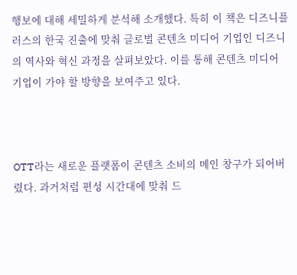행보에 대해 세밀하게 분석해 소개했다. 특히 이 책은 디즈니플러스의 한국 진출에 맞춰 글로벌 콘텐츠 미디어 기업인 디즈니의 역사와 혁신 과정을 살펴보았다. 이를 통해 콘텐츠 미디어 기업이 가야 할 방향을 보여주고 있다.



OTT라는 새로운 플랫폼이 콘텐츠 소비의 메인 창구가 되어버렸다. 과거처럼 편성 시간대에 맞춰 드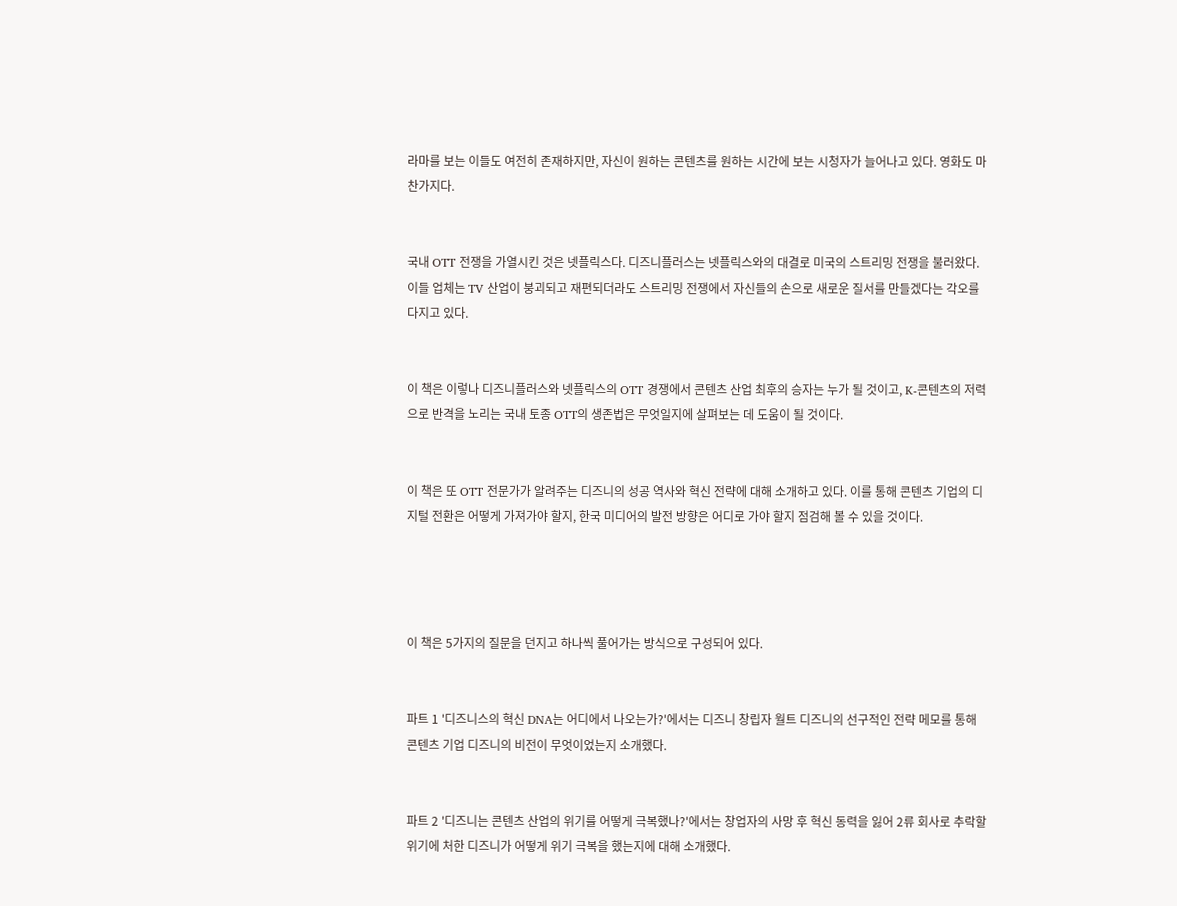라마를 보는 이들도 여전히 존재하지만, 자신이 원하는 콘텐츠를 원하는 시간에 보는 시청자가 늘어나고 있다. 영화도 마찬가지다.


국내 OTT 전쟁을 가열시킨 것은 넷플릭스다. 디즈니플러스는 넷플릭스와의 대결로 미국의 스트리밍 전쟁을 불러왔다. 이들 업체는 TV 산업이 붕괴되고 재편되더라도 스트리밍 전쟁에서 자신들의 손으로 새로운 질서를 만들겠다는 각오를 다지고 있다.


이 책은 이렇나 디즈니플러스와 넷플릭스의 OTT 경쟁에서 콘텐츠 산업 최후의 승자는 누가 될 것이고, K-콘텐츠의 저력으로 반격을 노리는 국내 토종 OTT의 생존법은 무엇일지에 살펴보는 데 도움이 될 것이다.


이 책은 또 OTT 전문가가 알려주는 디즈니의 성공 역사와 혁신 전략에 대해 소개하고 있다. 이를 통해 콘텐츠 기업의 디지털 전환은 어떻게 가져가야 할지, 한국 미디어의 발전 방향은 어디로 가야 할지 점검해 볼 수 있을 것이다.




이 책은 5가지의 질문을 던지고 하나씩 풀어가는 방식으로 구성되어 있다.


파트 1 '디즈니스의 혁신 DNA는 어디에서 나오는가?'에서는 디즈니 창립자 월트 디즈니의 선구적인 전략 메모를 통해 콘텐츠 기업 디즈니의 비전이 무엇이었는지 소개했다.


파트 2 '디즈니는 콘텐츠 산업의 위기를 어떻게 극복했나?'에서는 창업자의 사망 후 혁신 동력을 잃어 2류 회사로 추락할 위기에 처한 디즈니가 어떻게 위기 극복을 했는지에 대해 소개했다.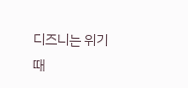디즈니는 위기 때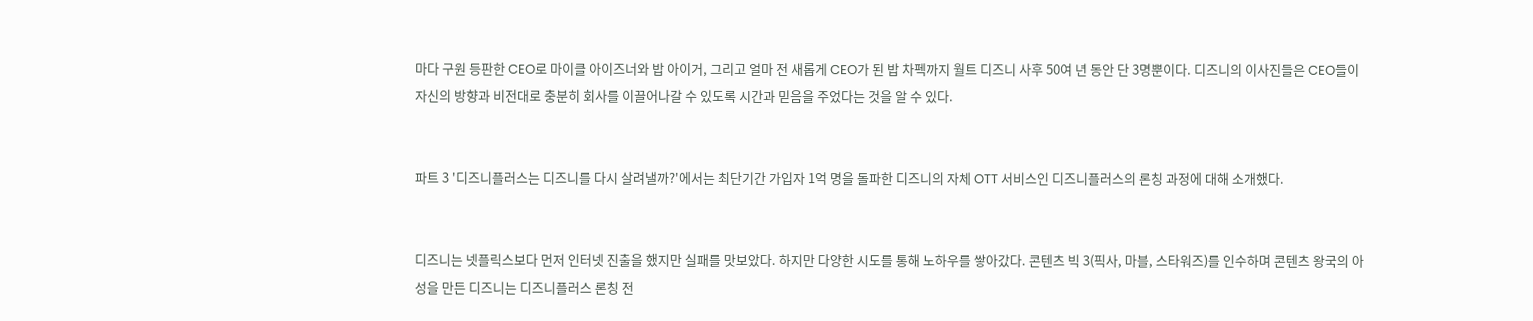마다 구원 등판한 CEO로 마이클 아이즈너와 밥 아이거, 그리고 얼마 전 새롭게 CEO가 된 밥 차펙까지 월트 디즈니 사후 50여 년 동안 단 3명뿐이다. 디즈니의 이사진들은 CEO들이 자신의 방향과 비전대로 충분히 회사를 이끌어나갈 수 있도록 시간과 믿음을 주었다는 것을 알 수 있다.


파트 3 '디즈니플러스는 디즈니를 다시 살려낼까?'에서는 최단기간 가입자 1억 명을 돌파한 디즈니의 자체 OTT 서비스인 디즈니플러스의 론칭 과정에 대해 소개했다.


디즈니는 넷플릭스보다 먼저 인터넷 진출을 했지만 실패를 맛보았다. 하지만 다양한 시도를 통해 노하우를 쌓아갔다. 콘텐츠 빅 3(픽사, 마블, 스타워즈)를 인수하며 콘텐츠 왕국의 아성을 만든 디즈니는 디즈니플러스 론칭 전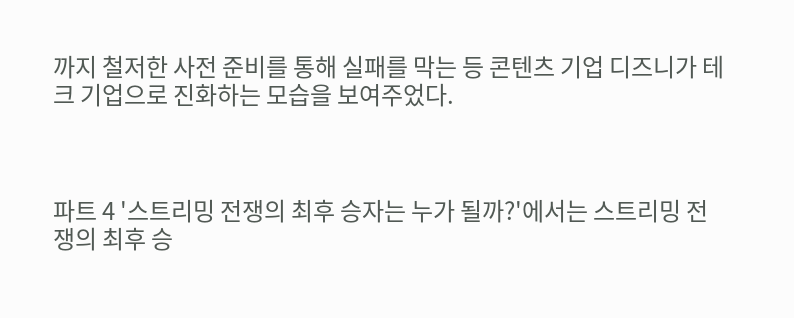까지 철저한 사전 준비를 통해 실패를 막는 등 콘텐츠 기업 디즈니가 테크 기업으로 진화하는 모습을 보여주었다.



파트 4 '스트리밍 전쟁의 최후 승자는 누가 될까?'에서는 스트리밍 전쟁의 최후 승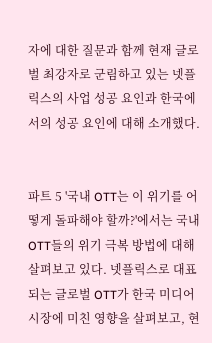자에 대한 질문과 함께 현재 글로벌 최강자로 군림하고 있는 넷플릭스의 사업 성공 요인과 한국에서의 성공 요인에 대해 소개했다.


파트 5 '국내 OTT는 이 위기를 어떻게 돌파해야 할까?'에서는 국내 OTT들의 위기 극복 방법에 대해 살펴보고 있다. 넷플릭스로 대표되는 글로벌 OTT가 한국 미디어 시장에 미친 영향을 살펴보고, 현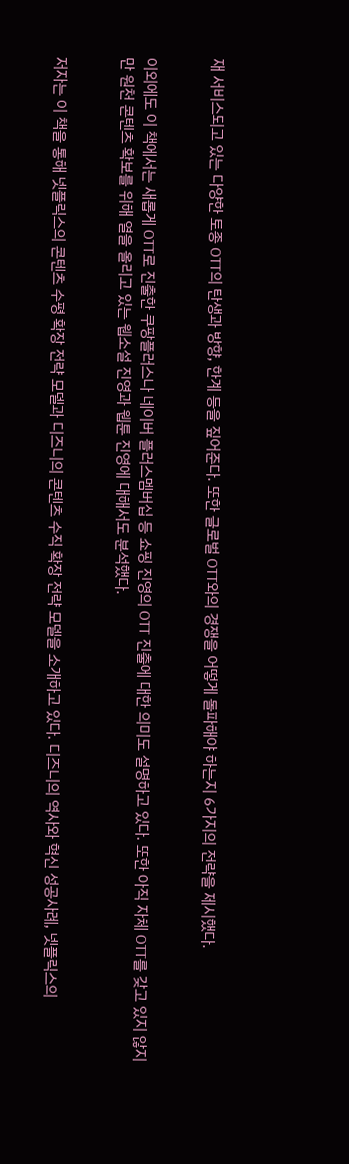재 서비스되고 있는 다양한 토종 OTT의 탄생과 방향, 한계 등을 짚어준다. 또한 글로벌 OTT와의 경쟁을 어떻게 돌파해야 하는지 6가지의 전략을 제시했다.


이외에도 이 책에서는 새롭게 OTT로 진출한 쿠팡플러스나 네이버 플러스멤버십 등 쇼핑 진영의 OTT 진출에 대한 의미도 설명하고 있다. 또한 아직 자체 OTT를 갖고 있지 않지만 원천 콘텐츠 확보를 위해 열을 올리고 있는 웹소설 진영과 웹툰 진영에 대해서도 분석했다.


저자는 이 책을 통해 넷플릭스의 콘텐츠 수평 확장 전략 모델과 디즈니의 콘텐츠 수직 확장 전략 모델을 소개하고 있다. 디즈니의 역사와 혁신 성공사례, 넷플릭스의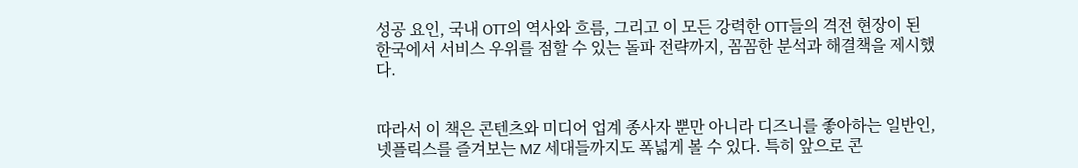성공 요인, 국내 OTT의 역사와 흐름, 그리고 이 모든 강력한 OTT들의 격전 현장이 된 한국에서 서비스 우위를 점할 수 있는 돌파 전략까지, 꼼꼼한 분석과 해결책을 제시했다.


따라서 이 책은 콘텐츠와 미디어 업계 종사자 뿐만 아니라 디즈니를 좋아하는 일반인, 넷플릭스를 즐겨보는 MZ 세대들까지도 폭넓게 볼 수 있다. 특히 앞으로 콘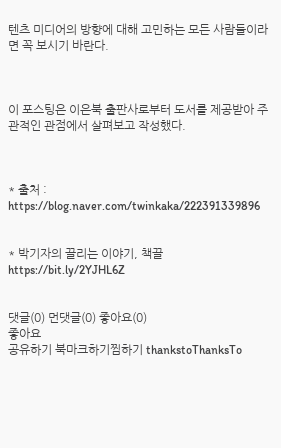텐츠 미디어의 방향에 대해 고민하는 모든 사람들이라면 꼭 보시기 바란다.



이 포스팅은 이은북 출판사로부터 도서를 제공받아 주관적인 관점에서 살펴보고 작성했다.



* 출처 : https://blog.naver.com/twinkaka/222391339896


* 박기자의 끌리는 이야기, 책끌 https://bit.ly/2YJHL6Z


댓글(0) 먼댓글(0) 좋아요(0)
좋아요
공유하기 북마크하기찜하기 thankstoThanksTo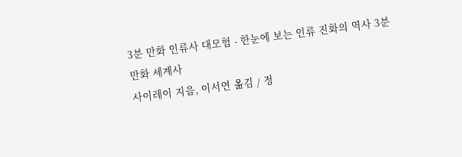3분 만화 인류사 대모험 - 한눈에 보는 인류 진화의 역사 3분 만화 세계사
사이레이 지음, 이서연 옮김 / 정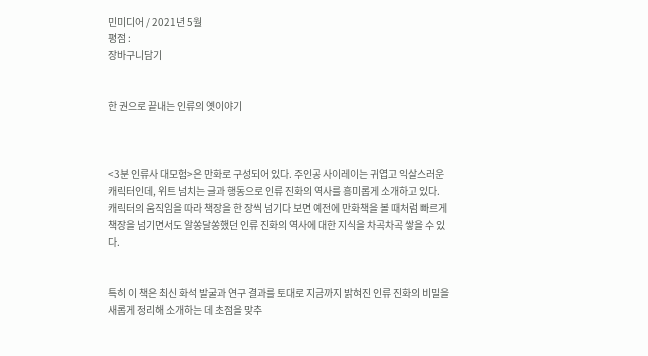민미디어 / 2021년 5월
평점 :
장바구니담기


한 권으로 끝내는 인류의 옛이야기



<3분 인류사 대모험>은 만화로 구성되어 있다. 주인공 사이레이는 귀엽고 익살스러운 캐릭터인데, 위트 넘치는 글과 행동으로 인류 진화의 역사를 흥미롭게 소개하고 있다. 캐릭터의 움직임을 따라 책장을 한 장씩 넘기다 보면 예전에 만화책을 볼 때처럼 빠르게 책장을 넘기면서도 알쏭달쏭했던 인류 진화의 역사에 대한 지식을 차곡차곡 쌓을 수 있다.


특히 이 책은 최신 화석 발굴과 연구 결과를 토대로 지금까지 밝혀진 인류 진화의 비밀을 새롭게 정리해 소개하는 데 초점을 맞추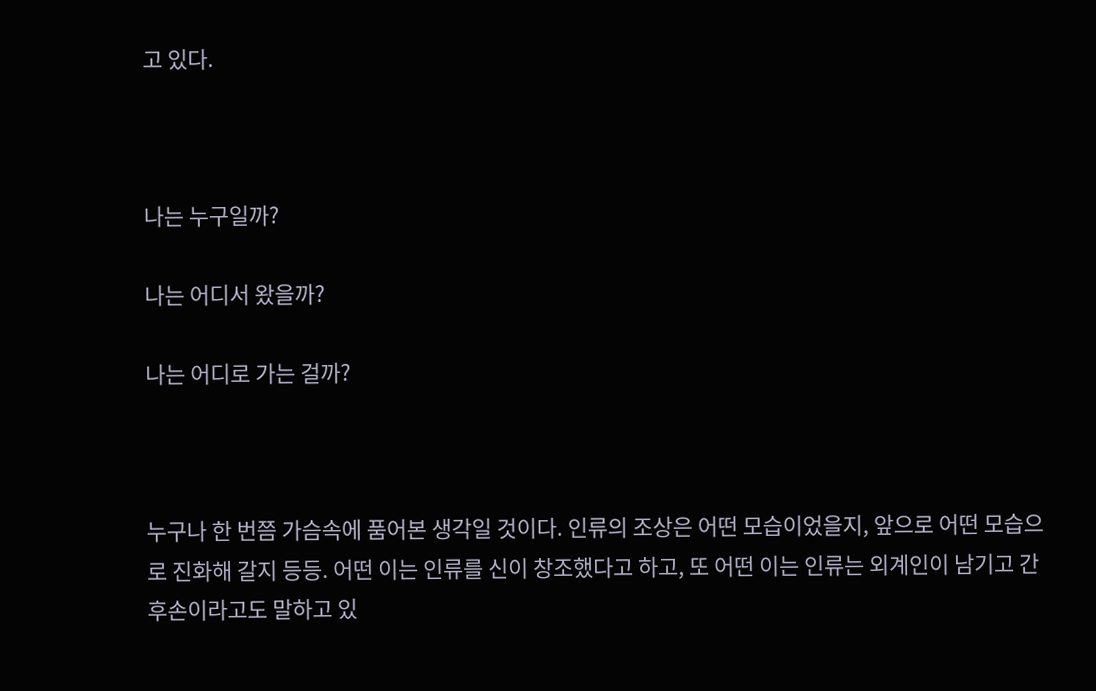고 있다.



나는 누구일까?

나는 어디서 왔을까?

나는 어디로 가는 걸까?



누구나 한 번쯤 가슴속에 품어본 생각일 것이다. 인류의 조상은 어떤 모습이었을지, 앞으로 어떤 모습으로 진화해 갈지 등등. 어떤 이는 인류를 신이 창조했다고 하고, 또 어떤 이는 인류는 외계인이 남기고 간 후손이라고도 말하고 있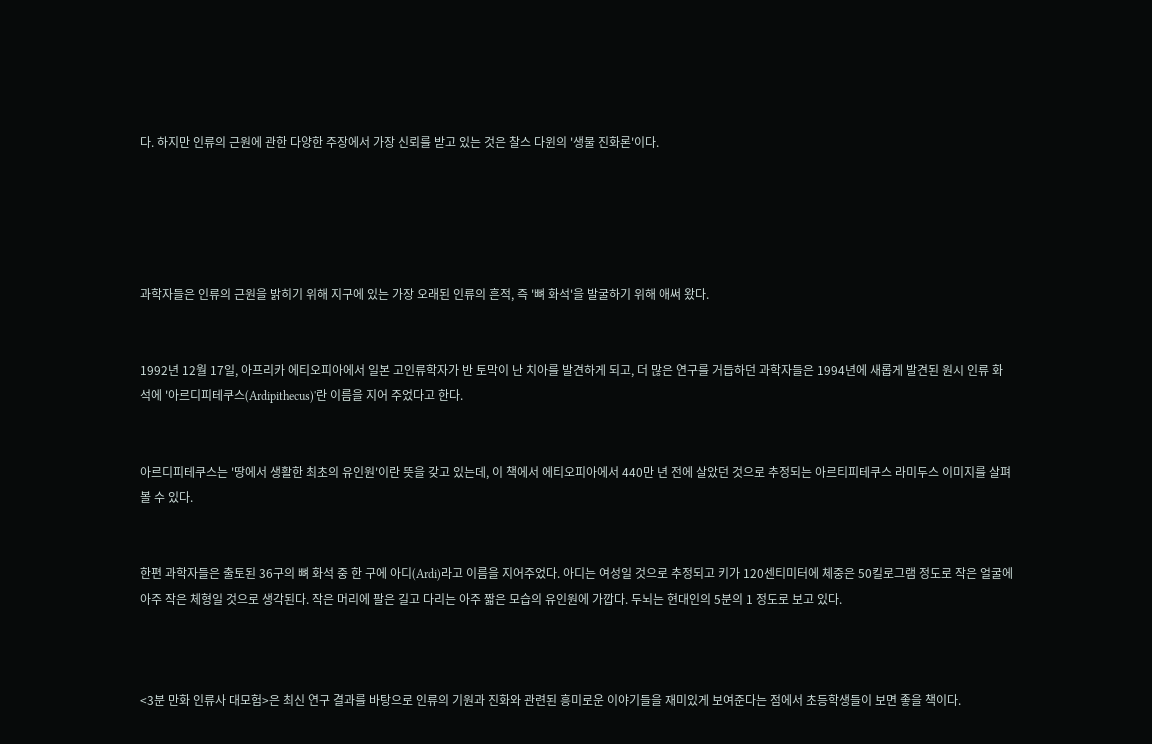다. 하지만 인류의 근원에 관한 다양한 주장에서 가장 신뢰를 받고 있는 것은 찰스 다윈의 '생물 진화론'이다.





과학자들은 인류의 근원을 밝히기 위해 지구에 있는 가장 오래된 인류의 흔적, 즉 '뼈 화석'을 발굴하기 위해 애써 왔다.


1992년 12월 17일, 아프리카 에티오피아에서 일본 고인류학자가 반 토막이 난 치아를 발견하게 되고, 더 많은 연구를 거듭하던 과학자들은 1994년에 새롭게 발견된 원시 인류 화석에 '아르디피테쿠스(Ardipithecus)'란 이름을 지어 주었다고 한다.


아르디피테쿠스는 '땅에서 생활한 최초의 유인원'이란 뜻을 갖고 있는데, 이 책에서 에티오피아에서 440만 년 전에 살았던 것으로 추정되는 아르티피테쿠스 라미두스 이미지를 살펴볼 수 있다.


한편 과학자들은 출토된 36구의 뼈 화석 중 한 구에 아디(Ardi)라고 이름을 지어주었다. 아디는 여성일 것으로 추정되고 키가 120센티미터에 체중은 50킬로그램 정도로 작은 얼굴에 아주 작은 체형일 것으로 생각된다. 작은 머리에 팔은 길고 다리는 아주 짧은 모습의 유인원에 가깝다. 두뇌는 현대인의 5분의 1 정도로 보고 있다.



<3분 만화 인류사 대모험>은 최신 연구 결과를 바탕으로 인류의 기원과 진화와 관련된 흥미로운 이야기들을 재미있게 보여준다는 점에서 초등학생들이 보면 좋을 책이다.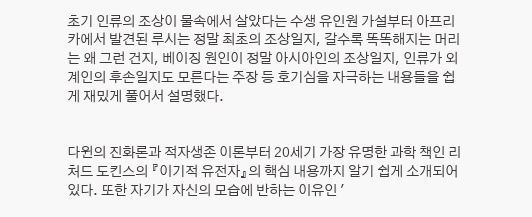초기 인류의 조상이 물속에서 살았다는 수생 유인원 가설부터 아프리카에서 발견된 루시는 정말 최초의 조상일지, 갈수록 똑똑해지는 머리는 왜 그런 건지, 베이징 원인이 정말 아시아인의 조상일지, 인류가 외계인의 후손일지도 모른다는 주장 등 호기심을 자극하는 내용들을 쉽게 재밌게 풀어서 설명했다.


다윈의 진화론과 적자생존 이론부터 20세기 가장 유명한 과학 책인 리처드 도킨스의 『이기적 유전자』의 핵심 내용까지 알기 쉽게 소개되어 있다. 또한 자기가 자신의 모습에 반하는 이유인 '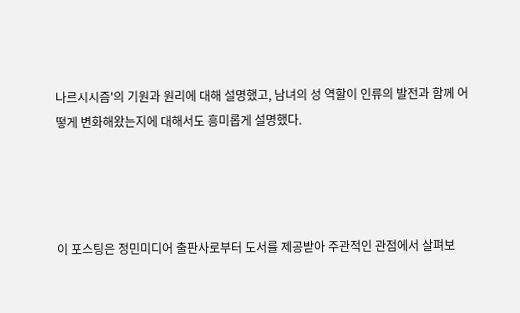나르시시즘'의 기원과 원리에 대해 설명했고, 남녀의 성 역할이 인류의 발전과 함께 어떻게 변화해왔는지에 대해서도 흥미롭게 설명했다.




이 포스팅은 정민미디어 출판사로부터 도서를 제공받아 주관적인 관점에서 살펴보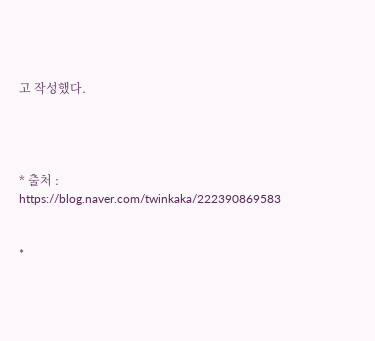고 작성했다.




* 출처 : https://blog.naver.com/twinkaka/222390869583


*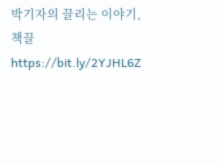박기자의 끌리는 이야기, 책끌 https://bit.ly/2YJHL6Z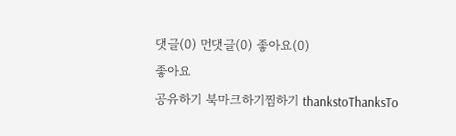댓글(0) 먼댓글(0) 좋아요(0)
좋아요
공유하기 북마크하기찜하기 thankstoThanksTo